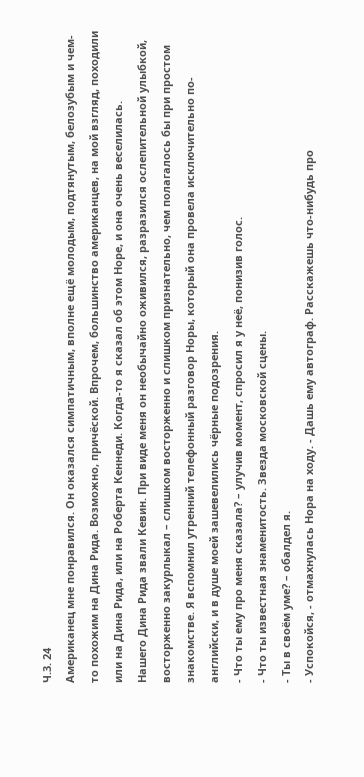Ч.3. 24
Американец мне понравился. Он оказался симпатичным, вполне ещё молодым, подтянутым, белозубым и чем-то похожим на Дина Рида. Возможно, причёской. Впрочем, большинство американцев, на мой взгляд, походили или на Дина Рида, или на Роберта Кеннеди. Когда-то я сказал об этом Норе, и она очень веселилась.
Нашего Дина Рида звали Кевин. При виде меня он необычайно оживился, разразился ослепительной улыбкой, восторженно закурлыкал – слишком восторженно и слишком признательно, чем полагалось бы при простом знакомстве. Я вспомнил утренний телефонный разговор Норы, который она провела исключительно по-английски, и в душе моей зашевелились чёрные подозрения.
- Что ты ему про меня сказала? – улучив момент, спросил я у неё, понизив голос.
- Что ты известная знаменитость. Звезда московской сцены.
- Ты в своём уме? – обалдел я.
- Успокойся, - отмахнулась Нора на ходу. - Дашь ему автограф. Расскажешь что-нибудь про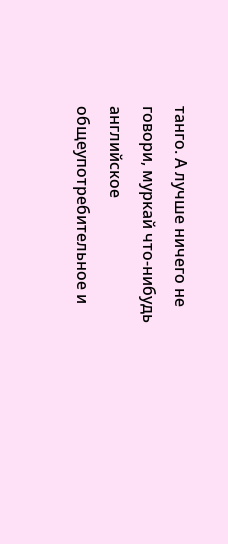танго. А лучше ничего не говори, муркай что-нибудь английское общеупотребительное и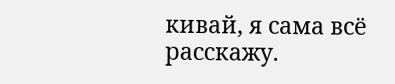кивай, я сама всё расскажу.